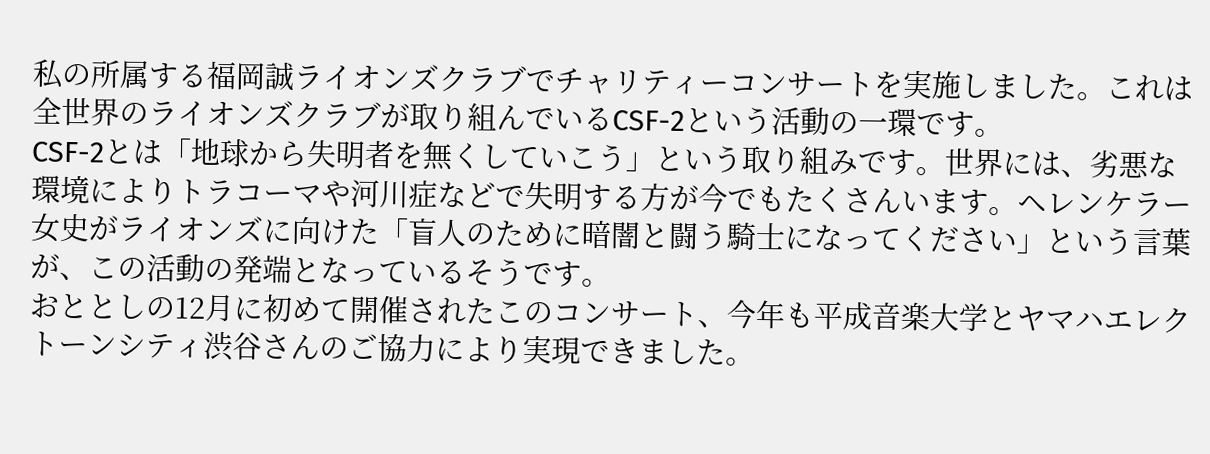私の所属する福岡誠ライオンズクラブでチャリティーコンサートを実施しました。これは全世界のライオンズクラブが取り組んでいるCSF-2という活動の一環です。
CSF-2とは「地球から失明者を無くしていこう」という取り組みです。世界には、劣悪な環境によりトラコーマや河川症などで失明する方が今でもたくさんいます。ヘレンケラー女史がライオンズに向けた「盲人のために暗闇と闘う騎士になってください」という言葉が、この活動の発端となっているそうです。
おととしの12月に初めて開催されたこのコンサート、今年も平成音楽大学とヤマハエレクトーンシティ渋谷さんのご協力により実現できました。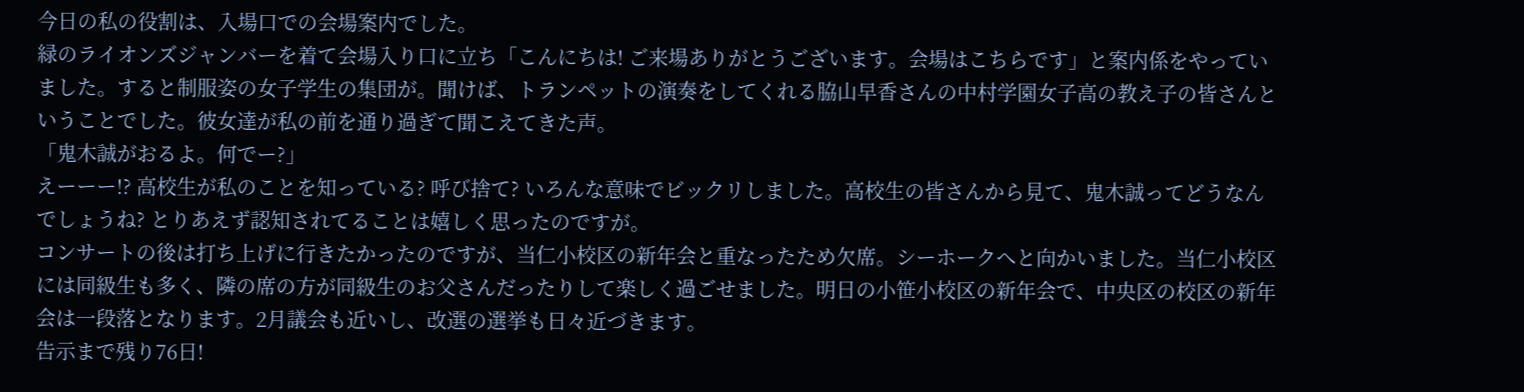今日の私の役割は、入場口での会場案内でした。
緑のライオンズジャンバーを着て会場入り口に立ち「こんにちは! ご来場ありがとうございます。会場はこちらです」と案内係をやっていました。すると制服姿の女子学生の集団が。聞けば、トランペットの演奏をしてくれる脇山早香さんの中村学園女子高の教え子の皆さんということでした。彼女達が私の前を通り過ぎて聞こえてきた声。
「鬼木誠がおるよ。何でー?」
えーーー!? 高校生が私のことを知っている? 呼び捨て? いろんな意味でビックリしました。高校生の皆さんから見て、鬼木誠ってどうなんでしょうね? とりあえず認知されてることは嬉しく思ったのですが。
コンサートの後は打ち上げに行きたかったのですが、当仁小校区の新年会と重なったため欠席。シーホークへと向かいました。当仁小校区には同級生も多く、隣の席の方が同級生のお父さんだったりして楽しく過ごせました。明日の小笹小校区の新年会で、中央区の校区の新年会は一段落となります。2月議会も近いし、改選の選挙も日々近づきます。
告示まで残り76日!